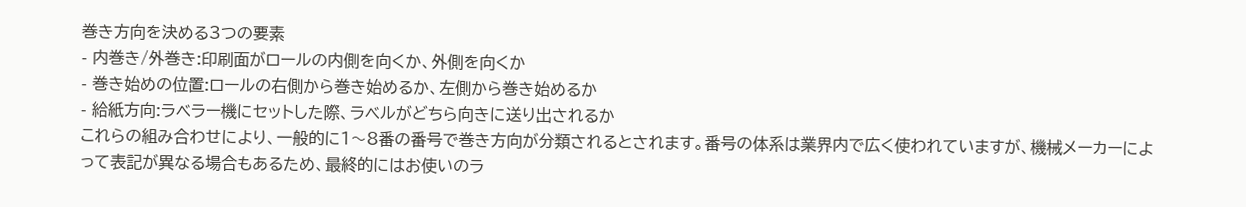巻き方向を決める3つの要素
- 内巻き/外巻き:印刷面がロールの内側を向くか、外側を向くか
- 巻き始めの位置:ロールの右側から巻き始めるか、左側から巻き始めるか
- 給紙方向:ラベラー機にセットした際、ラベルがどちら向きに送り出されるか
これらの組み合わせにより、一般的に1〜8番の番号で巻き方向が分類されるとされます。番号の体系は業界内で広く使われていますが、機械メーカーによって表記が異なる場合もあるため、最終的にはお使いのラ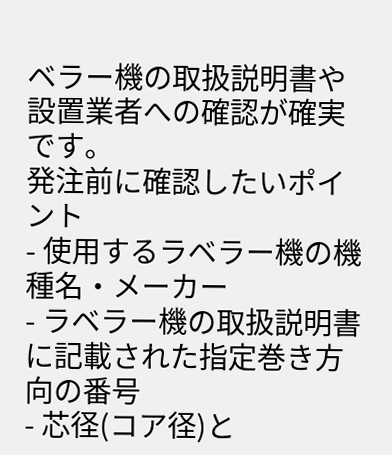ベラー機の取扱説明書や設置業者への確認が確実です。
発注前に確認したいポイント
- 使用するラベラー機の機種名・メーカー
- ラベラー機の取扱説明書に記載された指定巻き方向の番号
- 芯径(コア径)と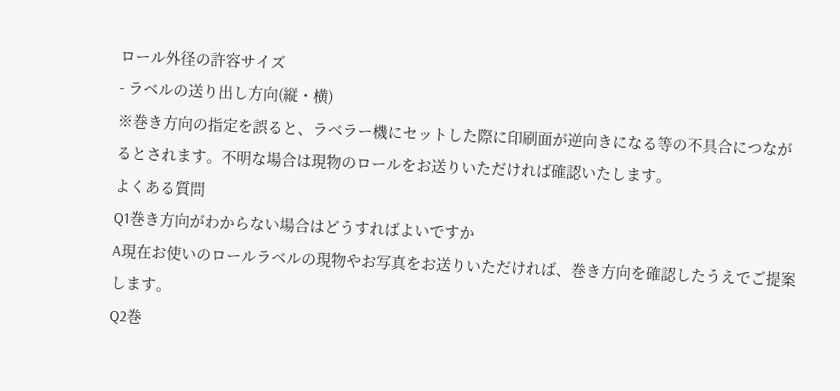ロール外径の許容サイズ
- ラベルの送り出し方向(縦・横)
※巻き方向の指定を誤ると、ラベラー機にセットした際に印刷面が逆向きになる等の不具合につながるとされます。不明な場合は現物のロールをお送りいただければ確認いたします。
よくある質問
Q1巻き方向がわからない場合はどうすればよいですか
A現在お使いのロールラベルの現物やお写真をお送りいただければ、巻き方向を確認したうえでご提案します。
Q2巻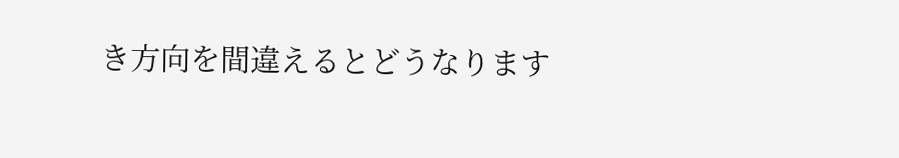き方向を間違えるとどうなります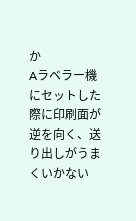か
Aラベラー機にセットした際に印刷面が逆を向く、送り出しがうまくいかない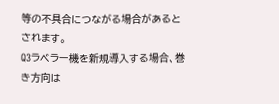等の不具合につながる場合があるとされます。
Q3ラベラー機を新規導入する場合、巻き方向は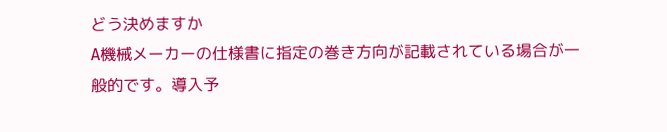どう決めますか
A機械メーカーの仕様書に指定の巻き方向が記載されている場合が一般的です。導入予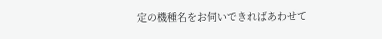定の機種名をお伺いできればあわせて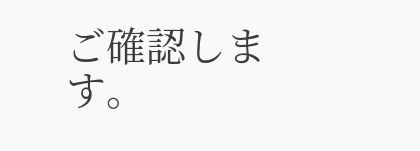ご確認します。